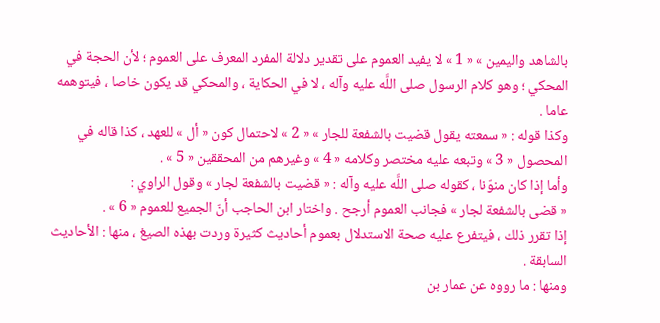بالشاهد واليمين » « 1 » لا يفيد العموم على تقدير دلالة المفرد المعرف على العموم ؛ لأن الحجة في المحكي ؛ وهو كلام الرسول صلى اللَّه عليه وآله ، لا في الحكاية ، والمحكي قد يكون خاصا ، فيتوهمه عاما .
وكذا قوله : « سمعته يقول قضيت بالشفعة للجار » « 2 » لاحتمال كون « أل » للعهد ، كذا قاله في المحصول « 3 » وتبعه عليه مختصر وكلامه « 4 » وغيرهم من المحققين « 5 » .
وأما إذا كان منوّنا ، كقوله صلى اللَّه عليه وآله : « قضيت بالشفعة لجار » وقول الراوي :
« قضى بالشفعة لجار » فجانب العموم أرجح . واختار ابن الحاجب أنّ الجميع للعموم « 6 » .
إذا تقرر ذلك ، فيتفرع عليه صحة الاستدلال بعموم أحاديث كثيرة وردت بهذه الصيغ ، منها : الأحاديث السابقة .
ومنها : ما رووه عن عمار بن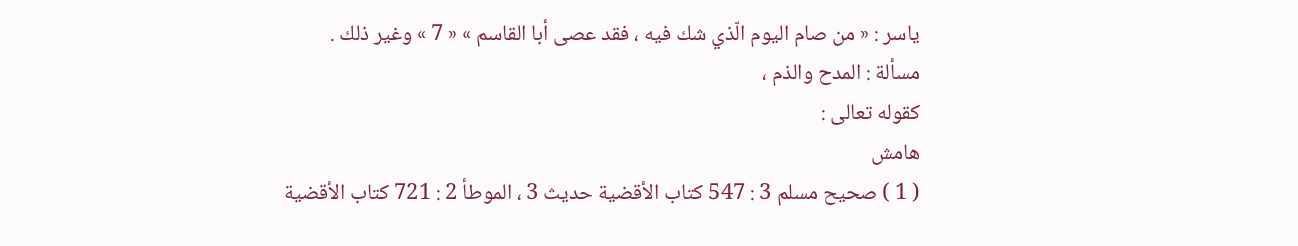ياسر : « من صام اليوم الّذي شك فيه ، فقد عصى أبا القاسم » « 7 » وغير ذلك .
مسألة : المدح والذم ،
كقوله تعالى :
هامش
( 1 ) صحيح مسلم 3 : 547 كتاب الأقضية حديث 3 ، الموطأ 2 : 721 كتاب الأقضية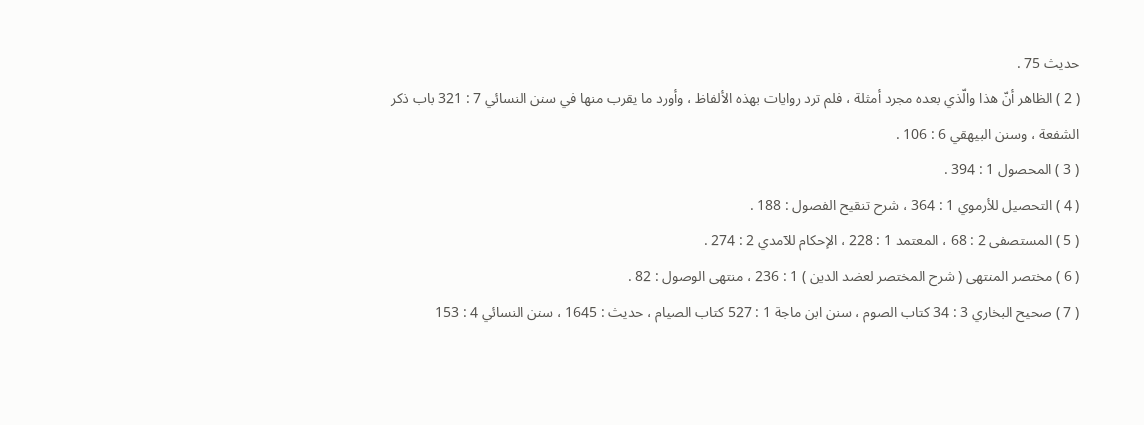حديث 75 .
( 2 ) الظاهر أنّ هذا والّذي بعده مجرد أمثلة ، فلم ترد روايات بهذه الألفاظ ، وأورد ما يقرب منها في سنن النسائي 7 : 321 باب ذكر الشفعة ، وسنن البيهقي 6 : 106 .
( 3 ) المحصول 1 : 394 .
( 4 ) التحصيل للأرموي 1 : 364 ، شرح تنقيح الفصول : 188 .
( 5 ) المستصفى 2 : 68 ، المعتمد 1 : 228 ، الإحكام للآمدي 2 : 274 .
( 6 ) مختصر المنتهى ( شرح المختصر لعضد الدين ) 1 : 236 ، منتهى الوصول : 82 .
( 7 ) صحيح البخاري 3 : 34 كتاب الصوم ، سنن ابن ماجة 1 : 527 كتاب الصيام ، حديث : 1645 ، سنن النسائي 4 : 153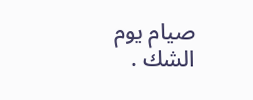صيام يوم الشك .